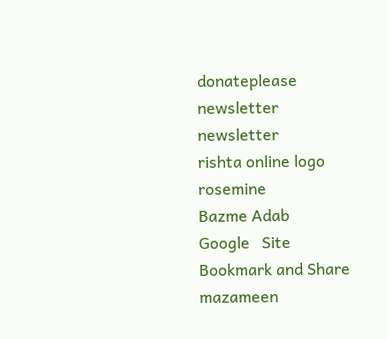donateplease
newsletter
newsletter
rishta online logo
rosemine
Bazme Adab
Google   Site
Bookmark and Share
mazameen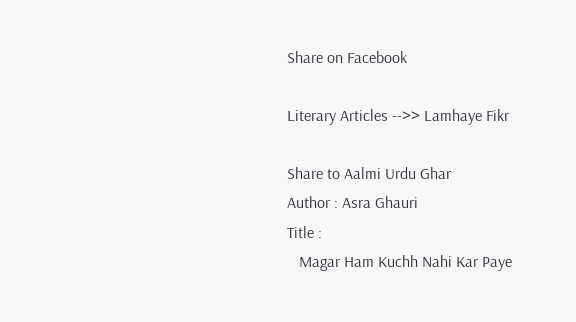Share on Facebook

Literary Articles -->> Lamhaye Fikr

Share to Aalmi Urdu Ghar
Author : Asra Ghauri
Title :
   Magar Ham Kuchh Nahi Kar Paye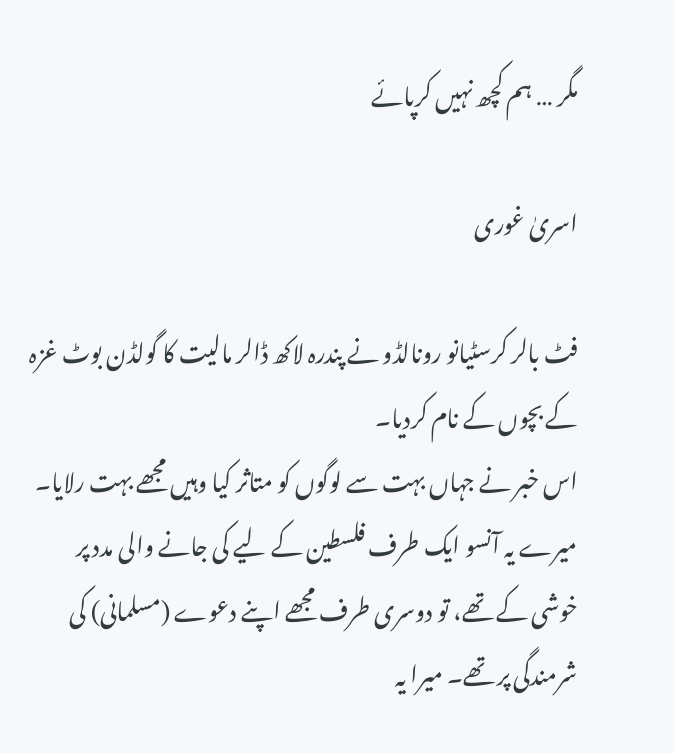مگر … ہم کچھ نہیں کرپائے

اسریٰ غوری

فٹ بالر کرسٹیانو رونالڈو نے پندرہ لاکھ ڈالر مالیت کا گولڈن بوٹ غزہ کے بچوں کے نام کردیا۔
اس خبر نے جہاں بہت سے لوگوں کو متاثر کیا وہیں مجھے بہت رلایا۔ میرے یہ آنسو ایک طرف فلسطین کے لیے کی جانے والی مدد پر خوشی کے تھے، تو دوسری طرف مجھے اپنے دعوے (مسلمانی) کی شرمندگی پر تھے۔ میرا یہ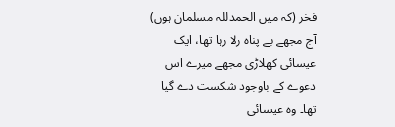فخر (کہ میں الحمدللہ مسلمان ہوں) آج مجھے بے پناہ رلا رہا تھا، ایک عیسائی کھلاڑی مجھے میرے اس دعوے کے باوجود شکست دے گیا تھا۔ وہ عیسائی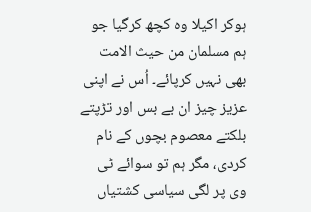ہوکر اکیلا وہ کچھ کرگیا جو ہم مسلمان من حیث الامت بھی نہیں کرپائے۔ اُس نے اپنی عزیز چیز ان بے بس اور تڑپتے بلکتے معصوم بچوں کے نام کردی، مگر ہم تو سوائے ٹی وی پر لگی سیاسی کشتیاں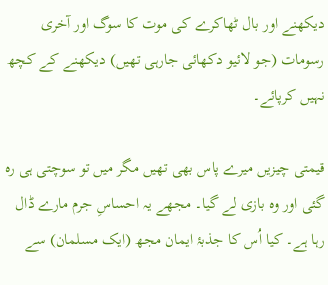دیکھنے اور بال ٹھاکرے کی موت کا سوگ اور آخری رسومات (جو لائیو دکھائی جارہی تھیں) دیکھنے کے کچھ نہیں کرپائے۔

قیمتی چیزیں میرے پاس بھی تھیں مگر میں تو سوچتی ہی رہ گئی اور وہ بازی لے گیا۔ مجھے یہ احساسِ جرم مارے ڈال رہا ہے۔ کیا اُس کا جذبۂ ایمان مجھ (ایک مسلمان) سے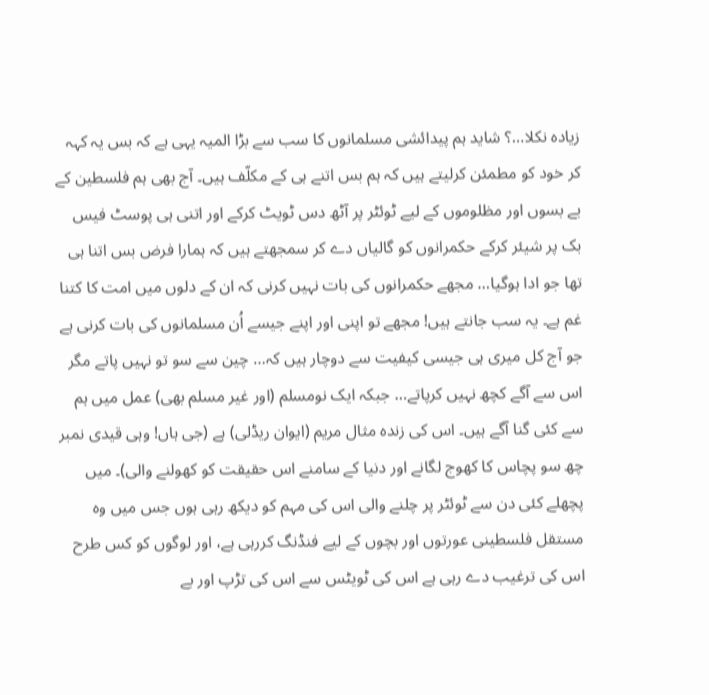زیادہ نکلا…؟ شاید ہم پیدائشی مسلمانوں کا سب سے بڑا المیہ یہی ہے کہ بس یہ کہہ کر خود کو مطمئن کرلیتے ہیں کہ ہم بس اتنے ہی کے مکلّف ہیں۔ آج بھی ہم فلسطین کے بے بسوں اور مظلوموں کے لیے ٹوئٹر پر آٹھ دس ٹویٹ کرکے اور اتنی ہی پوسٹ فیس بک پر شیئر کرکے حکمرانوں کو گالیاں دے کر سمجھتے ہیں کہ ہمارا فرض بس اتنا ہی تھا جو ادا ہوگیا… مجھے حکمرانوں کی بات نہیں کرنی کہ ان کے دلوں میں امت کا کتنا غم ہے۔ یہ سب جانتے ہیں! مجھے تو اپنی اور اپنے جیسے اُن مسلمانوں کی بات کرنی ہے جو آج کل میری ہی جیسی کیفیت سے دوچار ہیں کہ… چین سے سو تو نہیں پاتے مگر اس سے آگے کچھ نہیں کرپاتے… جبکہ ایک نومسلم (اور غیر مسلم بھی) عمل میں ہم سے کئی گنا آگے ہیں۔ اس کی زندہ مثال مریم (ایوان ریڈلی) ہے (جی ہاں! وہی قیدی نمبر چھ سو پچاس کا کھوج لگانے اور دنیا کے سامنے اس حقیقت کو کھولنے والی)۔ میں پچھلے کئی دن سے ٹوئٹر پر چلنے والی اس کی مہم کو دیکھ رہی ہوں جس میں وہ مستقل فلسطینی عورتوں اور بچوں کے لیے فنڈنگ کررہی ہے، اور لوگوں کو کس طرح اس کی ترغیب دے رہی ہے اس کی ٹویٹس سے اس کی تڑپ اور بے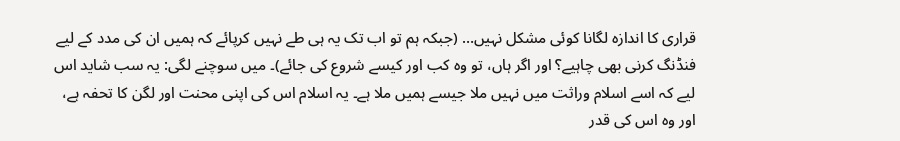قراری کا اندازہ لگانا کوئی مشکل نہیں… (جبکہ ہم تو اب تک یہ ہی طے نہیں کرپائے کہ ہمیں ان کی مدد کے لیے فنڈنگ کرنی بھی چاہیے؟ اور اگر ہاں، تو وہ کب اور کیسے شروع کی جائے)۔ میں سوچنے لگی: یہ سب شاید اس لیے کہ اسے اسلام وراثت میں نہیں ملا جیسے ہمیں ملا ہے۔ یہ اسلام اس کی اپنی محنت اور لگن کا تحفہ ہے، اور وہ اس کی قدر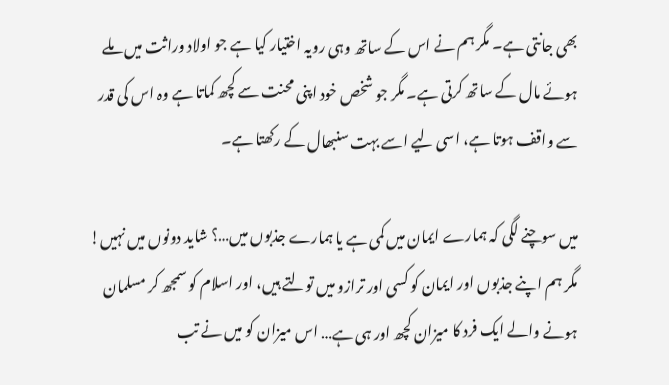بھی جانتی ہے۔ مگر ہم نے اس کے ساتھ وہی رویہ اختیار کیا ہے جو اولاد وراثت میں ملے ہوئے مال کے ساتھ کرتی ہے۔ مگر جو شخص خود اپنی محنت سے کچھ کماتا ہے وہ اس کی قدر سے واقف ہوتا ہے، اسی لیے اسے بہت سنبھال کے رکھتا ہے۔

میں سوچنے لگی کہ ہمارے ایمان میں کمی ہے یا ہمارے جذبوں میں…؟ شاید دونوں میں نہیں! مگر ہم اپنے جذبوں اور ایمان کو کسی اور ترازو میں تولتے ہیں، اور اسلام کو سمجھ کر مسلمان ہونے والے ایک فرد کا میزان کچھ اور ہی ہے… اس میزان کو میں نے تب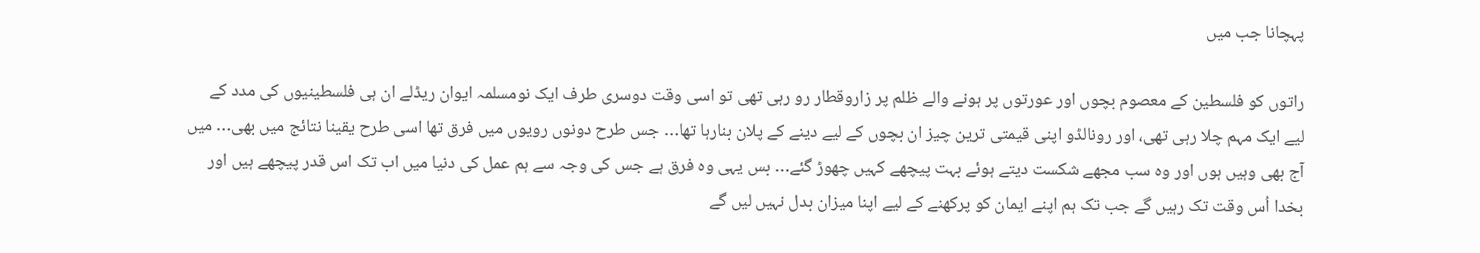پہچانا جب میں

راتوں کو فلسطین کے معصوم بچوں اور عورتوں پر ہونے والے ظلم پر زاروقطار رو رہی تھی تو اسی وقت دوسری طرف ایک نومسلمہ ایوان ریڈلے ان ہی فلسطینیوں کی مدد کے لیے ایک مہم چلا رہی تھی، اور رونالڈو اپنی قیمتی ترین چیز ان بچوں کے لیے دینے کے پلان بنارہا تھا… جس طرح دونوں رویوں میں فرق تھا اسی طرح یقینا نتائج میں بھی… میں آج بھی وہیں ہوں اور وہ سب مجھے شکست دیتے ہوئے بہت پیچھے کہیں چھوڑ گئے… بس یہی وہ فرق ہے جس کی وجہ سے ہم عمل کی دنیا میں اب تک اس قدر پیچھے ہیں اور بخدا اُس وقت تک رہیں گے جب تک ہم اپنے ایمان کو پرکھنے کے لیے اپنا میزان بدل نہیں لیں گے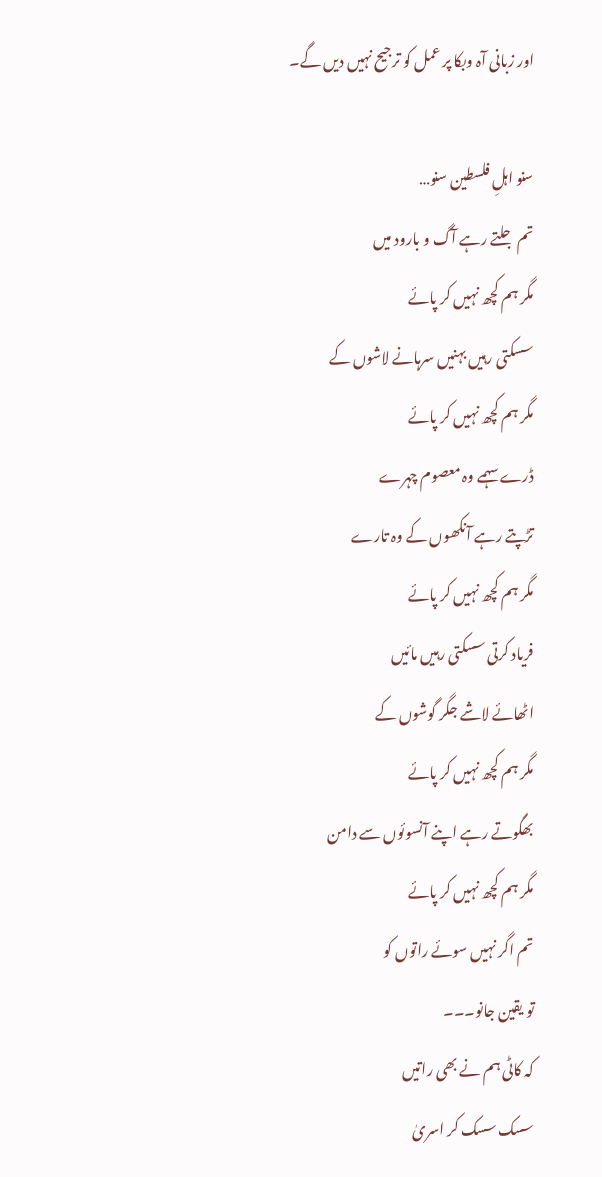اور زبانی آہ وبکا پر عمل کو ترجیح نہیں دیں گے۔

سنو اہلِ فلسطین سنو…
تم جلتے رہے آگ و بارود میں
مگر ہم کچھ نہیں کر پائے
سسکتی رہیں بہنیں سرہانے لاشوں کے
مگر ہم کچھ نہیں کر پائے
ڈرے سہمے وہ معصوم چہرے
تڑپتے رہے آنکھوں کے وہ تارے
مگر ہم کچھ نہیں کر پائے
فریاد کرتی سسکتی رہیں مائیں
اٹھائے لاشے جگر گوشوں کے
مگر ہم کچھ نہیں کر پائے
بھگوتے رہے اپنے آنسوئوں سے دامن
مگر ہم کچھ نہیں کر پائے
تم اگر نہیں سوئے راتوں کو
تو یقین جانو۔۔۔
کہ کاٹی ہم نے بھی راتیں
سسک سسک کر اسریٰ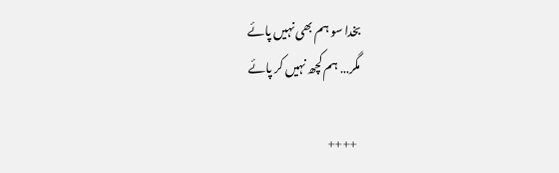بخدا سو ہم بھی نہیں پائے
مگر… ہم کچھ نہیں کر پائے

 ++++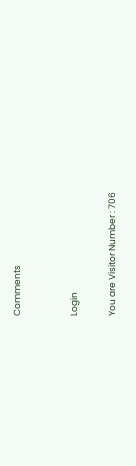Comments


Login

You are Visitor Number : 706